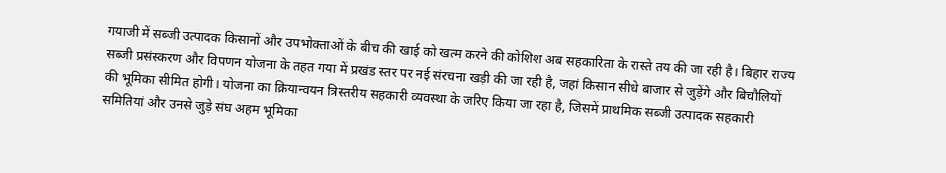गयाजी में सब्जी उत्पादक किसानों और उपभोक्ताओं के बीच की खाई को खत्म करने की कोशिश अब सहकारिता के रास्ते तय की जा रही है। बिहार राज्य सब्जी प्रसंस्करण और विपणन योजना के तहत गया में प्रखंड स्तर पर नई संरचना खड़ी की जा रही है, जहां किसान सीधे बाजार से जुड़ेंगे और बिचौलियों की भूमिका सीमित होगी। योजना का क्रियान्वयन त्रिस्तरीय सहकारी व्यवस्था के जरिए किया जा रहा है, जिसमें प्राथमिक सब्जी उत्पादक सहकारी समितियां और उनसे जुड़े संघ अहम भूमिका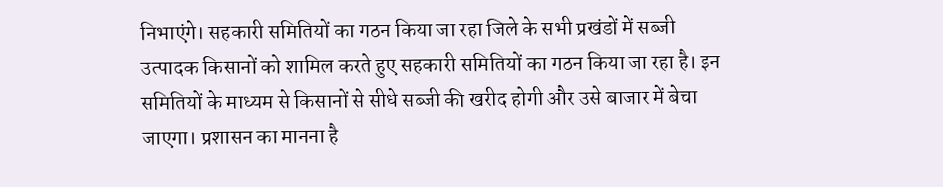निभाएंगे। सहकारी समितियों का गठन किया जा रहा जिले के सभी प्रखंडों में सब्जी उत्पादक किसानों को शामिल करते हुए सहकारी समितियों का गठन किया जा रहा है। इन समितियों के माध्यम से किसानों से सीधे सब्जी की खरीद होगी और उसे बाजार में बेचा जाएगा। प्रशासन का मानना है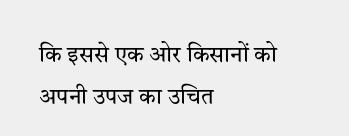कि इससे एक ओर किसानों को अपनी उपज का उचित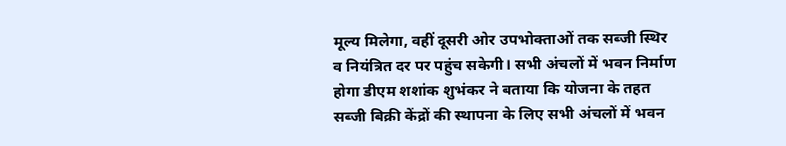मूल्य मिलेगा, वहीं दूसरी ओर उपभोक्ताओं तक सब्जी स्थिर व नियंत्रित दर पर पहुंच सकेगी। सभी अंचलों में भवन निर्माण होगा डीएम शशांक शुभंकर ने बताया कि योजना के तहत सब्जी बिक्री केंद्रों की स्थापना के लिए सभी अंचलों में भवन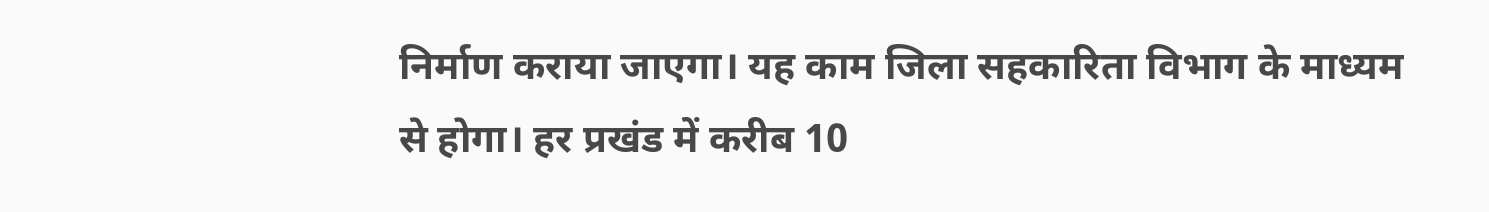निर्माण कराया जाएगा। यह काम जिला सहकारिता विभाग के माध्यम से होगा। हर प्रखंड में करीब 10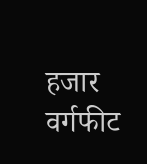हजार वर्गफीट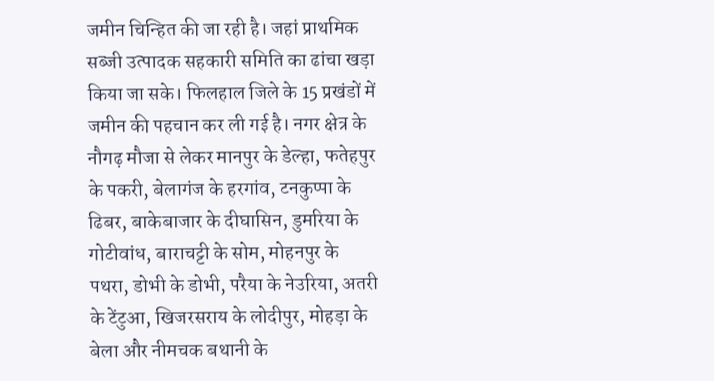जमीन चिन्हित की जा रही है। जहां प्राथमिक सब्जी उत्पादक सहकारी समिति का ढांचा खड़ा किया जा सके। फिलहाल जिले के 15 प्रखंडों में जमीन की पहचान कर ली गई है। नगर क्षेत्र के नौगढ़ मौजा से लेकर मानपुर के डेल्हा, फतेहपुर के पकरी, बेलागंज के हरगांव, टनकुप्पा के ढिबर, बाकेबाजार के दीघासिन, डुमरिया के गोटीवांध, बाराचट्टी के सोम, मोहनपुर के पथरा, डोभी के डोभी, परैया के नेउरिया, अतरी के टेंटुआ, खिजरसराय के लोदीपुर, मोहड़ा के बेला और नीमचक बथानी के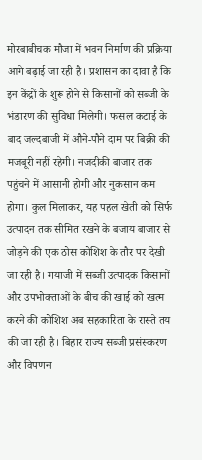मोरबाबीचक मौजा में भवन निर्माण की प्रक्रिया आगे बढ़ाई जा रही है। प्रशासन का दावा है कि इन केंद्रों के शुरू होने से किसानों को सब्जी के भंडारण की सुविधा मिलेगी। फसल कटाई के बाद जल्दबाजी में औने-पौने दाम पर बिक्री की मजबूरी नहीं रहेगी। नजदीकी बाजार तक पहुंचने में आसानी होगी और नुकसान कम होगा। कुल मिलाकर, यह पहल खेती को सिर्फ उत्पादन तक सीमित रखने के बजाय बाजार से जोड़ने की एक ठोस कोशिश के तौर पर देखी जा रही है। गयाजी में सब्जी उत्पादक किसानों और उपभोक्ताओं के बीच की खाई को खत्म करने की कोशिश अब सहकारिता के रास्ते तय की जा रही है। बिहार राज्य सब्जी प्रसंस्करण और विपणन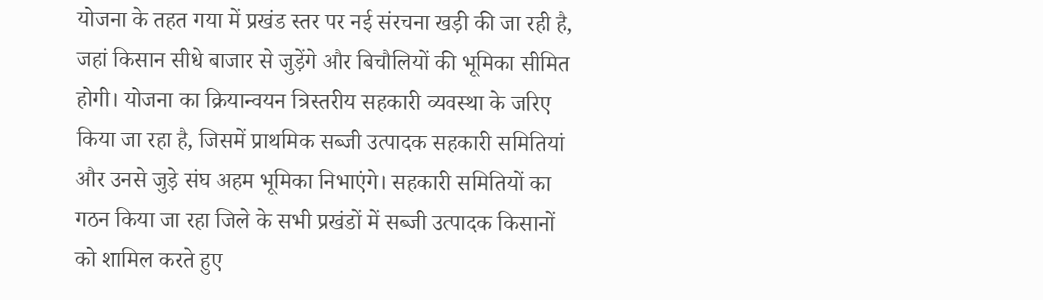योजना के तहत गया में प्रखंड स्तर पर नई संरचना खड़ी की जा रही है, जहां किसान सीधे बाजार से जुड़ेंगे और बिचौलियों की भूमिका सीमित होगी। योजना का क्रियान्वयन त्रिस्तरीय सहकारी व्यवस्था के जरिए किया जा रहा है, जिसमें प्राथमिक सब्जी उत्पादक सहकारी समितियां और उनसे जुड़े संघ अहम भूमिका निभाएंगे। सहकारी समितियों का गठन किया जा रहा जिले के सभी प्रखंडों में सब्जी उत्पादक किसानों को शामिल करते हुए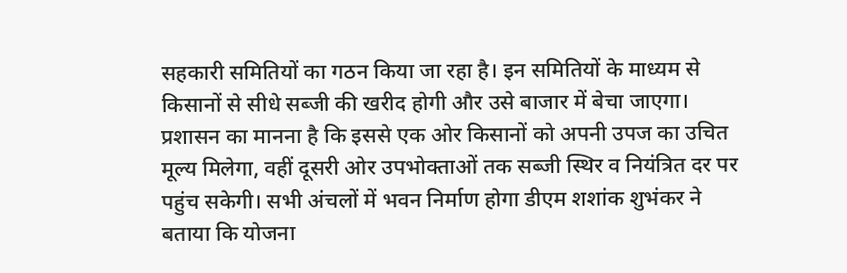सहकारी समितियों का गठन किया जा रहा है। इन समितियों के माध्यम से किसानों से सीधे सब्जी की खरीद होगी और उसे बाजार में बेचा जाएगा। प्रशासन का मानना है कि इससे एक ओर किसानों को अपनी उपज का उचित मूल्य मिलेगा, वहीं दूसरी ओर उपभोक्ताओं तक सब्जी स्थिर व नियंत्रित दर पर पहुंच सकेगी। सभी अंचलों में भवन निर्माण होगा डीएम शशांक शुभंकर ने बताया कि योजना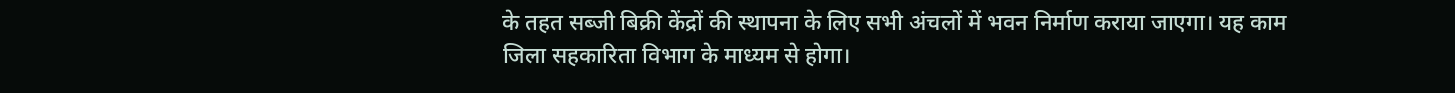के तहत सब्जी बिक्री केंद्रों की स्थापना के लिए सभी अंचलों में भवन निर्माण कराया जाएगा। यह काम जिला सहकारिता विभाग के माध्यम से होगा।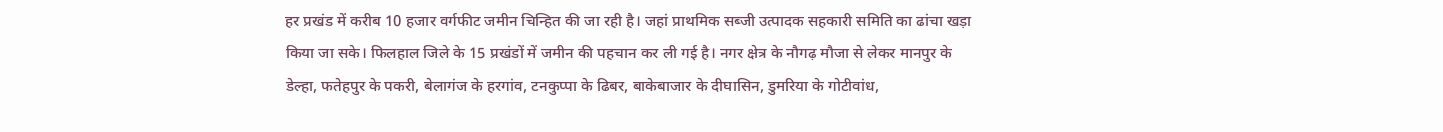हर प्रखंड में करीब 10 हजार वर्गफीट जमीन चिन्हित की जा रही है। जहां प्राथमिक सब्जी उत्पादक सहकारी समिति का ढांचा खड़ा किया जा सके। फिलहाल जिले के 15 प्रखंडों में जमीन की पहचान कर ली गई है। नगर क्षेत्र के नौगढ़ मौजा से लेकर मानपुर के डेल्हा, फतेहपुर के पकरी, बेलागंज के हरगांव, टनकुप्पा के ढिबर, बाकेबाजार के दीघासिन, डुमरिया के गोटीवांध,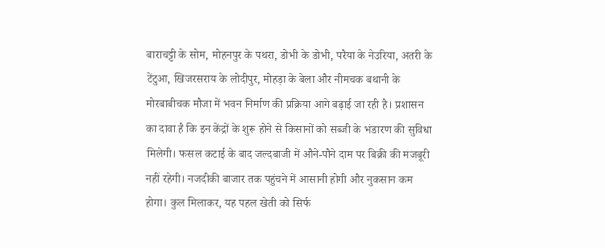बाराचट्टी के सोम, मोहनपुर के पथरा, डोभी के डोभी, परैया के नेउरिया, अतरी के टेंटुआ, खिजरसराय के लोदीपुर, मोहड़ा के बेला और नीमचक बथानी के मोरबाबीचक मौजा में भवन निर्माण की प्रक्रिया आगे बढ़ाई जा रही है। प्रशासन का दावा है कि इन केंद्रों के शुरू होने से किसानों को सब्जी के भंडारण की सुविधा मिलेगी। फसल कटाई के बाद जल्दबाजी में औने-पौने दाम पर बिक्री की मजबूरी नहीं रहेगी। नजदीकी बाजार तक पहुंचने में आसानी होगी और नुकसान कम होगा। कुल मिलाकर, यह पहल खेती को सिर्फ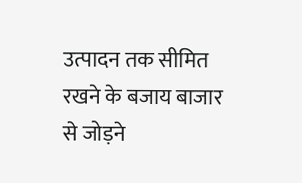उत्पादन तक सीमित रखने के बजाय बाजार से जोड़ने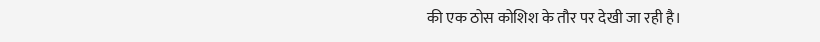की एक ठोस कोशिश के तौर पर देखी जा रही है।